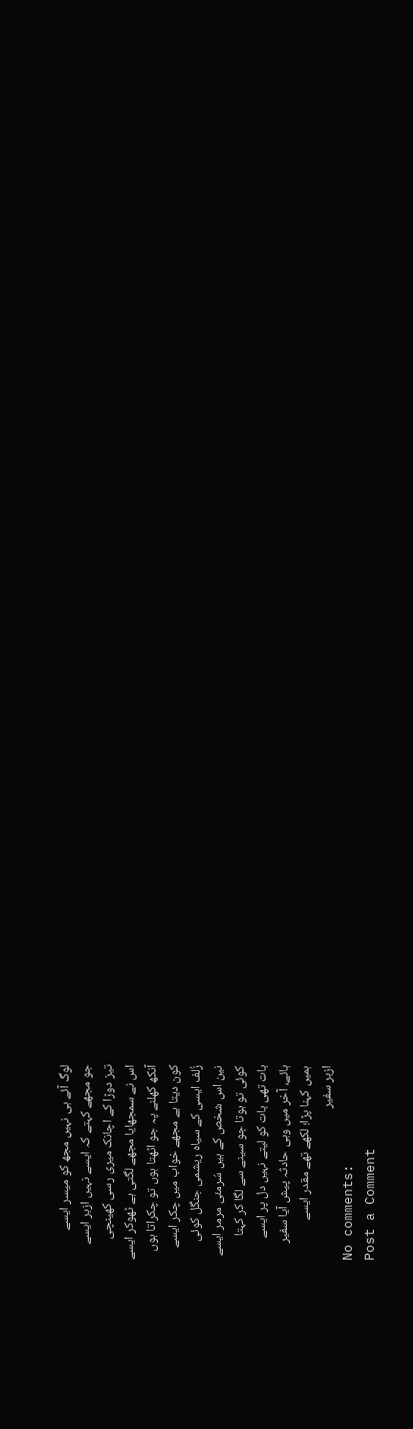لوگ آئے ہی نہیں مجھ کو میسر ایسے
جو مجھے کہتے کہ ایسے نہیں ازبر ایسے
تیز دوڑا کے اچانک میری رسی کھینچی
اس نے سمجھایا مجھے لگتی ہے ٹھوکر ایسے
آنکھ کھلنے پہ جو اٹھتا ہوں تو چکراتا ہوں
کون دیتا ہے مجھے خواب میں چکر ایسے
زُلف ایسی کے سیاہ ریشمی جنگل کوئی
نین اس شخص کے ہیں سُرمئی مرمر ایسے
کوئی تو ہوتا جو سینے سے لگا کر کہتا
بات تھی بات کو لیتے نہیں دل پر ایسے
ہائے، آخر میں وہی حادثہ پیش آیا سفیر
ہمیں کہنا پڑا؛ لکھے تھے مقدر ایسے
ازبر سفیر
No comments:
Post a Comment